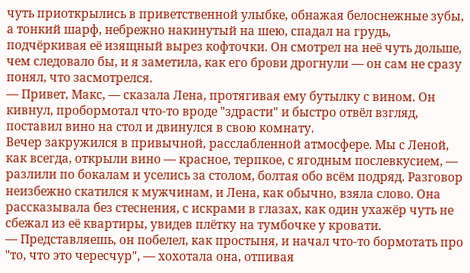чуть приоткрылись в приветственной улыбке, обнажая белоснежные зубы, а тонкий шарф, небрежно накинутый на шею, спадал на грудь, подчёркивая её изящный вырез кофточки. Он смотрел на неё чуть дольше, чем следовало бы, и я заметила, как его брови дрогнули — он сам не сразу понял, что засмотрелся.
— Привет, Макс, — сказала Лена, протягивая ему бутылку с вином. Он кивнул, пробормотал что-то вроде "здрасти" и быстро отвёл взгляд, поставил вино на стол и двинулся в свою комнату.
Вечер закружился в привычной, расслабленной атмосфере. Мы с Леной, как всегда, открыли вино — красное, терпкое, с ягодным послевкусием, — разлили по бокалам и уселись за столом, болтая обо всём подряд. Разговор неизбежно скатился к мужчинам, и Лена, как обычно, взяла слово. Она рассказывала без стеснения, с искрами в глазах, как один ухажёр чуть не сбежал из её квартиры, увидев плётку на тумбочке у кровати.
— Представляешь, он побелел, как простыня, и начал что-то бормотать про "то, что это чересчур", — хохотала она, отпивая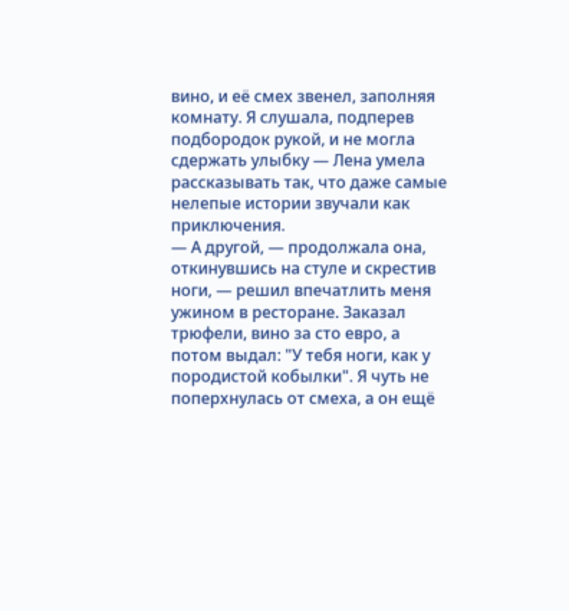вино, и её смех звенел, заполняя комнату. Я слушала, подперев подбородок рукой, и не могла сдержать улыбку — Лена умела рассказывать так, что даже самые нелепые истории звучали как приключения.
— А другой, — продолжала она, откинувшись на стуле и скрестив ноги, — решил впечатлить меня ужином в ресторане. Заказал трюфели, вино за сто евро, а потом выдал: "У тебя ноги, как у породистой кобылки". Я чуть не поперхнулась от смеха, а он ещё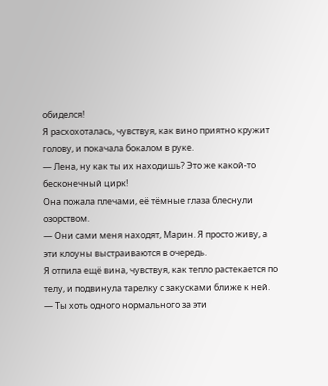обиделся!
Я расхохоталась, чувствуя, как вино приятно кружит голову, и покачала бокалом в руке.
— Лена, ну как ты их находишь? Это же какой-то бесконечный цирк!
Она пожала плечами, её тёмные глаза блеснули озорством.
— Они сами меня находят, Марин. Я просто живу, а эти клоуны выстраиваются в очередь.
Я отпила ещё вина, чувствуя, как тепло растекается по телу, и подвинула тарелку с закусками ближе к ней.
— Ты хоть одного нормального за эти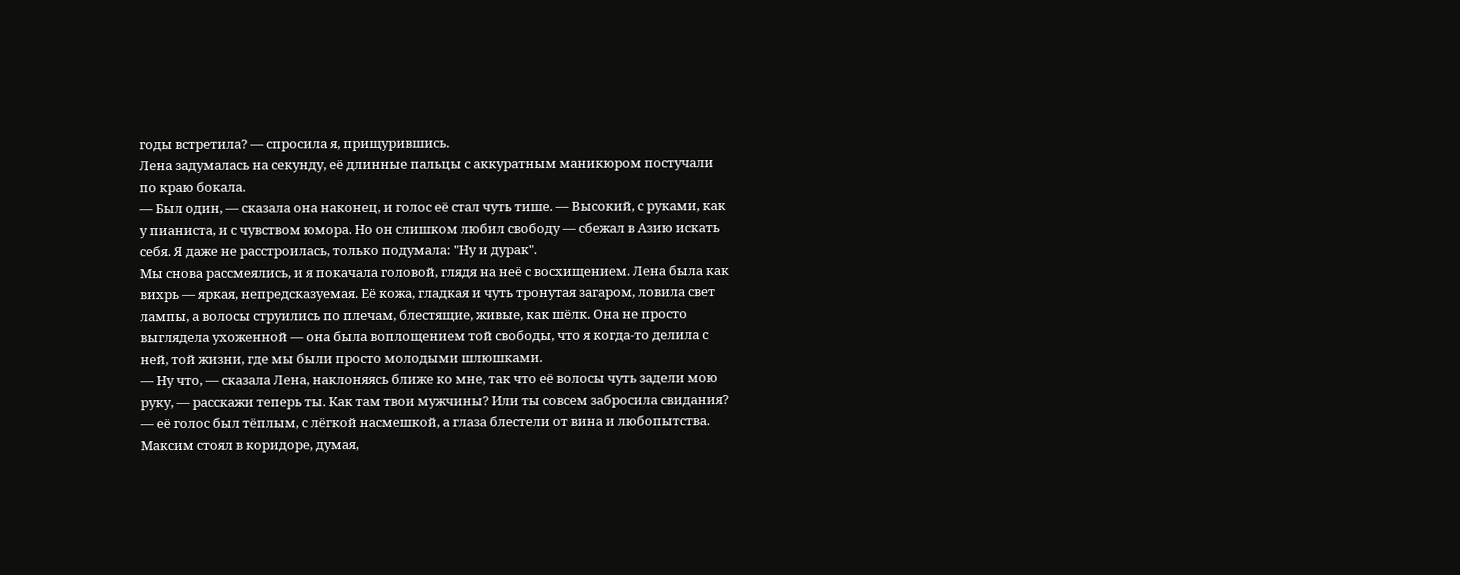годы встретила? — спросила я, прищурившись.
Лена задумалась на секунду, её длинные пальцы с аккуратным маникюром постучали по краю бокала.
— Был один, — сказала она наконец, и голос её стал чуть тише. — Высокий, с руками, как у пианиста, и с чувством юмора. Но он слишком любил свободу — сбежал в Азию искать себя. Я даже не расстроилась, только подумала: "Ну и дурак".
Мы снова рассмеялись, и я покачала головой, глядя на неё с восхищением. Лена была как вихрь — яркая, непредсказуемая. Её кожа, гладкая и чуть тронутая загаром, ловила свет лампы, а волосы струились по плечам, блестящие, живые, как шёлк. Она не просто выглядела ухоженной — она была воплощением той свободы, что я когда-то делила с ней, той жизни, где мы были просто молодыми шлюшками.
— Ну что, — сказала Лена, наклоняясь ближе ко мне, так что её волосы чуть задели мою руку, — расскажи теперь ты. Как там твои мужчины? Или ты совсем забросила свидания? — её голос был тёплым, с лёгкой насмешкой, а глаза блестели от вина и любопытства.
Максим стоял в коридоре, думая,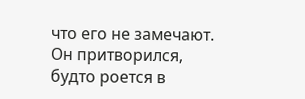что его не замечают. Он притворился, будто роется в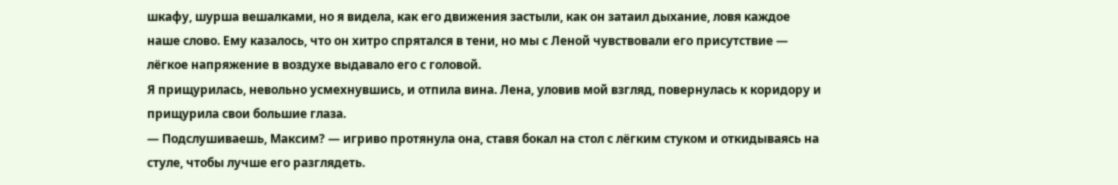шкафу, шурша вешалками, но я видела, как его движения застыли, как он затаил дыхание, ловя каждое наше слово. Ему казалось, что он хитро спрятался в тени, но мы с Леной чувствовали его присутствие — лёгкое напряжение в воздухе выдавало его с головой.
Я прищурилась, невольно усмехнувшись, и отпила вина. Лена, уловив мой взгляд, повернулась к коридору и прищурила свои большие глаза.
— Подслушиваешь, Максим? — игриво протянула она, ставя бокал на стол с лёгким стуком и откидываясь на стуле, чтобы лучше его разглядеть.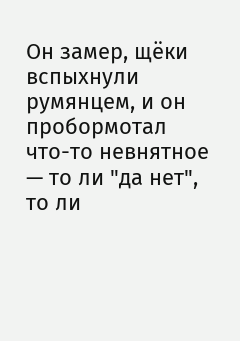Он замер, щёки вспыхнули румянцем, и он пробормотал что-то невнятное — то ли "да нет", то ли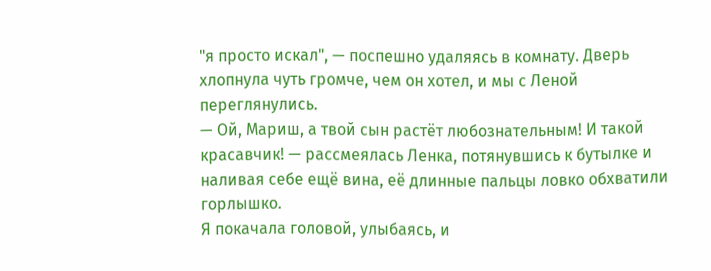"я просто искал", — поспешно удаляясь в комнату. Дверь хлопнула чуть громче, чем он хотел, и мы с Леной переглянулись.
— Ой, Мариш, а твой сын растёт любознательным! И такой красавчик! — рассмеялась Ленка, потянувшись к бутылке и наливая себе ещё вина, её длинные пальцы ловко обхватили горлышко.
Я покачала головой, улыбаясь, и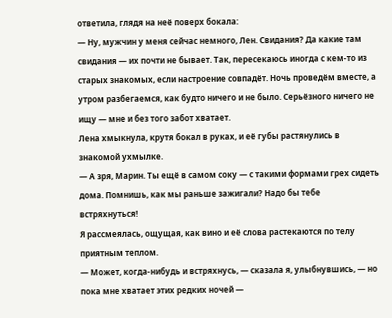ответила, глядя на неё поверх бокала:
— Ну, мужчин у меня сейчас немного, Лен. Свидания? Да какие там свидания — их почти не бывает. Так, пересекаюсь иногда с кем-то из старых знакомых, если настроение совпадёт. Ночь проведём вместе, а утром разбегаемся, как будто ничего и не было. Серьёзного ничего не ищу — мне и без того забот хватает.
Лена хмыкнула, крутя бокал в руках, и её губы растянулись в знакомой ухмылке.
— А зря, Марин. Ты ещё в самом соку — с такими формами грех сидеть дома. Помнишь, как мы раньше зажигали? Надо бы тебе встряхнуться!
Я рассмеялась, ощущая, как вино и её слова растекаются по телу приятным теплом.
— Может, когда-нибудь и встряхнусь, — сказала я, улыбнувшись, — но пока мне хватает этих редких ночей —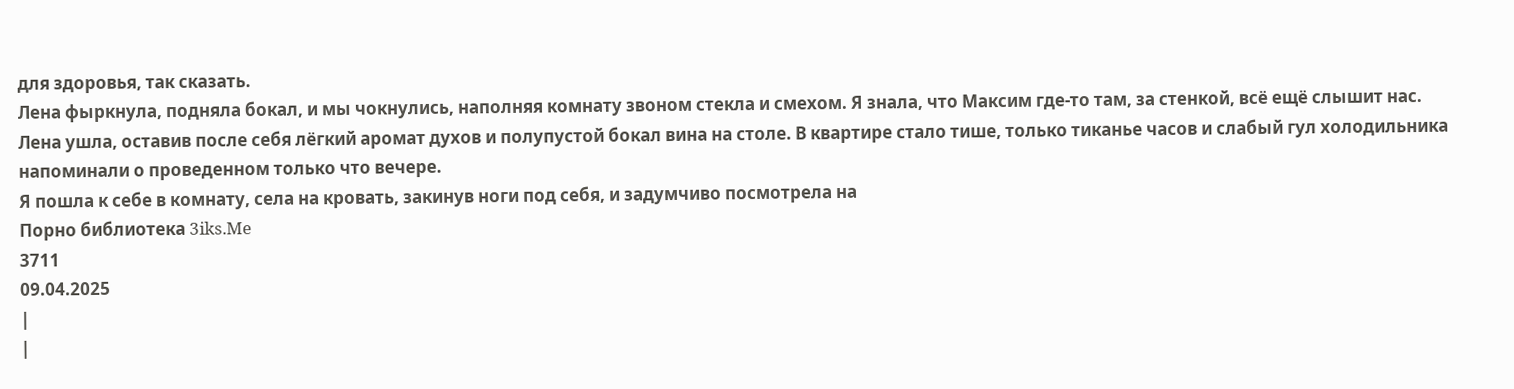для здоровья, так сказать.
Лена фыркнула, подняла бокал, и мы чокнулись, наполняя комнату звоном стекла и смехом. Я знала, что Максим где-то там, за стенкой, всё ещё слышит нас.
Лена ушла, оставив после себя лёгкий аромат духов и полупустой бокал вина на столе. В квартире стало тише, только тиканье часов и слабый гул холодильника напоминали о проведенном только что вечере.
Я пошла к себе в комнату, села на кровать, закинув ноги под себя, и задумчиво посмотрела на
Порно библиотека 3iks.Me
3711
09.04.2025
|
|